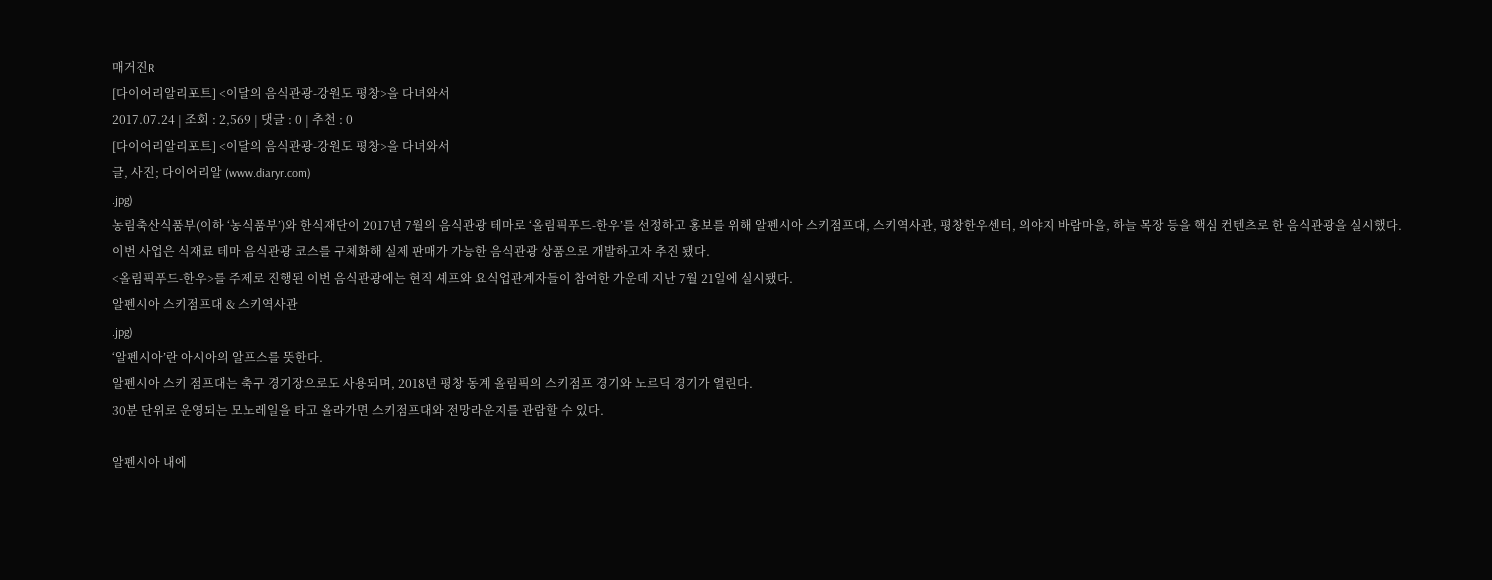매거진R
[다이어리알리포트] <이달의 음식관광-강원도 평창>을 다녀와서
2017.07.24 | 조회 : 2,569 | 댓글 : 0 | 추천 : 0
[다이어리알리포트] <이달의 음식관광-강원도 평창>을 다녀와서
글, 사진; 다이어리알 (www.diaryr.com)
.jpg)
농림축산식품부(이하 ‘농식품부’)와 한식재단이 2017년 7월의 음식관광 테마로 ‘올림픽푸드-한우’를 선정하고 홍보를 위해 알펜시아 스키점프대, 스키역사관, 평창한우센터, 의야지 바람마을, 하늘 목장 등을 핵심 컨텐츠로 한 음식관광을 실시했다.
이번 사업은 식재료 테마 음식관광 코스를 구체화해 실제 판매가 가능한 음식관광 상품으로 개발하고자 추진 됐다.
<올림픽푸드-한우>를 주제로 진행된 이번 음식관광에는 현직 셰프와 요식업관계자들이 참여한 가운데 지난 7월 21일에 실시됐다.
알펜시아 스키점프대 & 스키역사관
.jpg)
‘알펜시아’란 아시아의 알프스를 뜻한다.
알펜시아 스키 점프대는 축구 경기장으로도 사용되며, 2018년 평창 동계 올림픽의 스키점프 경기와 노르딕 경기가 열린다.
30분 단위로 운영되는 모노레일을 타고 올라가면 스키점프대와 전망라운지를 관람할 수 있다.

알펜시아 내에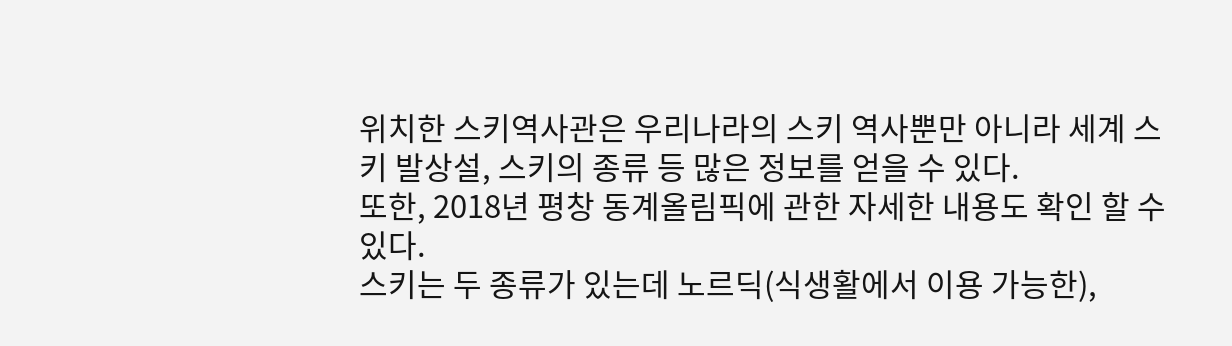위치한 스키역사관은 우리나라의 스키 역사뿐만 아니라 세계 스키 발상설, 스키의 종류 등 많은 정보를 얻을 수 있다.
또한, 2018년 평창 동계올림픽에 관한 자세한 내용도 확인 할 수 있다.
스키는 두 종류가 있는데 노르딕(식생활에서 이용 가능한),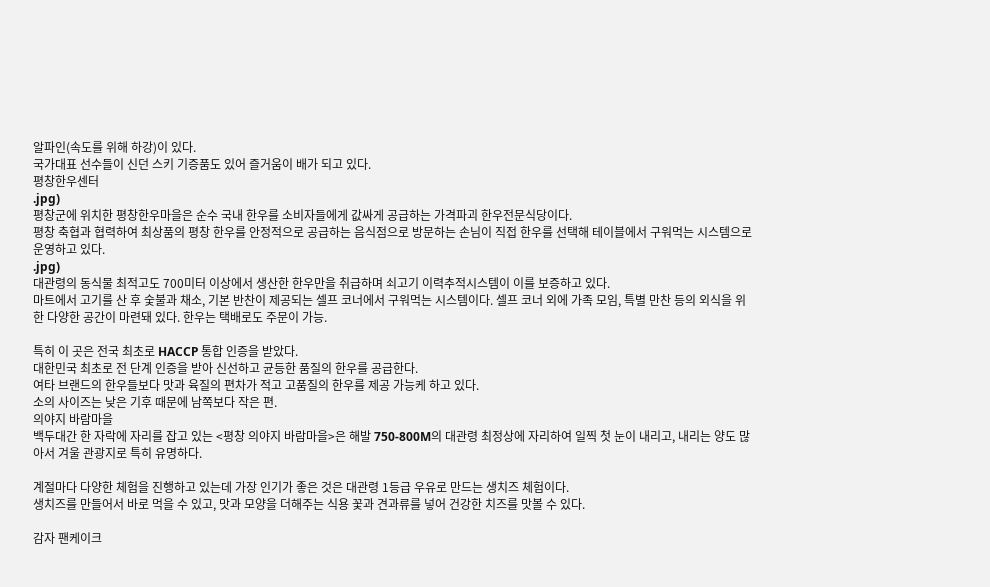알파인(속도를 위해 하강)이 있다.
국가대표 선수들이 신던 스키 기증품도 있어 즐거움이 배가 되고 있다.
평창한우센터
.jpg)
평창군에 위치한 평창한우마을은 순수 국내 한우를 소비자들에게 값싸게 공급하는 가격파괴 한우전문식당이다.
평창 축협과 협력하여 최상품의 평창 한우를 안정적으로 공급하는 음식점으로 방문하는 손님이 직접 한우를 선택해 테이블에서 구워먹는 시스템으로 운영하고 있다.
.jpg)
대관령의 동식물 최적고도 700미터 이상에서 생산한 한우만을 취급하며 쇠고기 이력추적시스템이 이를 보증하고 있다.
마트에서 고기를 산 후 숯불과 채소, 기본 반찬이 제공되는 셀프 코너에서 구워먹는 시스템이다. 셀프 코너 외에 가족 모임, 특별 만찬 등의 외식을 위한 다양한 공간이 마련돼 있다. 한우는 택배로도 주문이 가능.

특히 이 곳은 전국 최초로 HACCP 통합 인증을 받았다.
대한민국 최초로 전 단계 인증을 받아 신선하고 균등한 품질의 한우를 공급한다.
여타 브랜드의 한우들보다 맛과 육질의 편차가 적고 고품질의 한우를 제공 가능케 하고 있다.
소의 사이즈는 낮은 기후 때문에 남쪽보다 작은 편.
의야지 바람마을
백두대간 한 자락에 자리를 잡고 있는 <평창 의야지 바람마을>은 해발 750-800M의 대관령 최정상에 자리하여 일찍 첫 눈이 내리고, 내리는 양도 많아서 겨울 관광지로 특히 유명하다.

계절마다 다양한 체험을 진행하고 있는데 가장 인기가 좋은 것은 대관령 1등급 우유로 만드는 생치즈 체험이다.
생치즈를 만들어서 바로 먹을 수 있고, 맛과 모양을 더해주는 식용 꽃과 견과류를 넣어 건강한 치즈를 맛볼 수 있다.

감자 팬케이크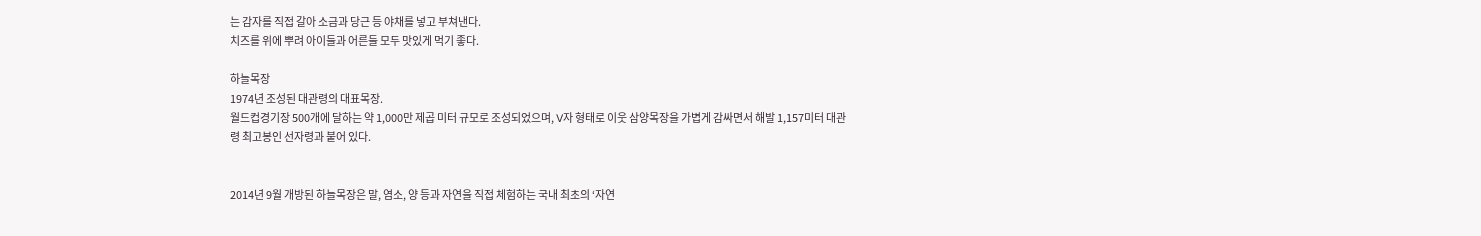는 감자를 직접 갈아 소금과 당근 등 야채를 넣고 부쳐낸다.
치즈를 위에 뿌려 아이들과 어른들 모두 맛있게 먹기 좋다.

하늘목장
1974년 조성된 대관령의 대표목장.
월드컵경기장 500개에 달하는 약 1,000만 제곱 미터 규모로 조성되었으며, V자 형태로 이웃 삼양목장을 가볍게 감싸면서 해발 1,157미터 대관령 최고봉인 선자령과 붙어 있다.


2014년 9월 개방된 하늘목장은 말, 염소, 양 등과 자연을 직접 체험하는 국내 최초의 ‘자연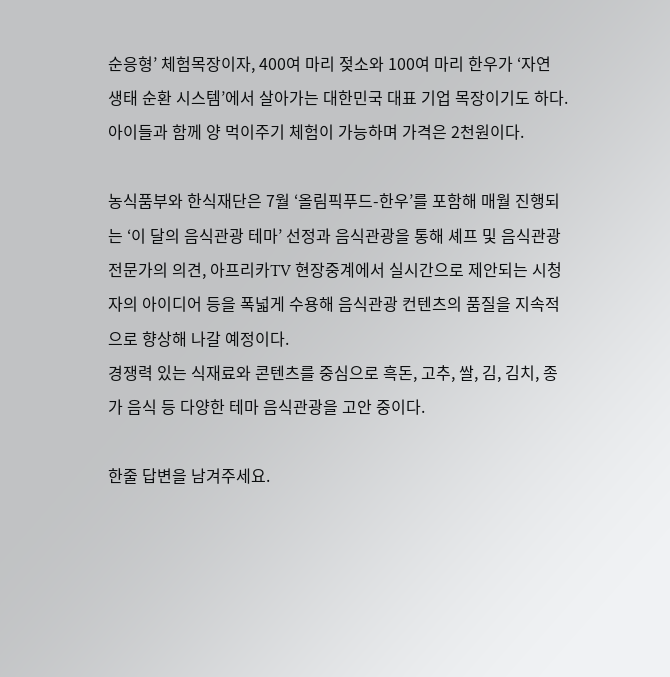순응형’ 체험목장이자, 400여 마리 젖소와 100여 마리 한우가 ‘자연 생태 순환 시스템’에서 살아가는 대한민국 대표 기업 목장이기도 하다.
아이들과 함께 양 먹이주기 체험이 가능하며 가격은 2천원이다.

농식품부와 한식재단은 7월 ‘올림픽푸드-한우’를 포함해 매월 진행되는 ‘이 달의 음식관광 테마’ 선정과 음식관광을 통해 셰프 및 음식관광 전문가의 의견, 아프리카TV 현장중계에서 실시간으로 제안되는 시청자의 아이디어 등을 폭넓게 수용해 음식관광 컨텐츠의 품질을 지속적으로 향상해 나갈 예정이다.
경쟁력 있는 식재료와 콘텐츠를 중심으로 흑돈, 고추, 쌀, 김, 김치, 종가 음식 등 다양한 테마 음식관광을 고안 중이다.

한줄 답변을 남겨주세요.